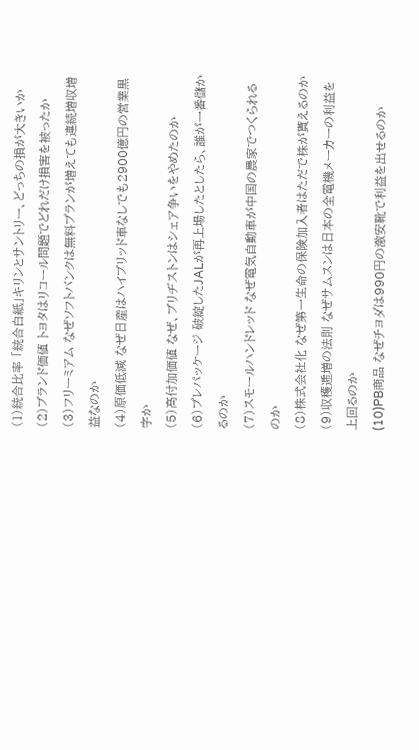(1)統合比率 「統合白紙」キリンとサントリー、どっちの損が大きいか
(2)ブランド価値 トヨタはリコール問題でどれだけ損害を被ったか
(3)フリーミアム なぜソフトバンクは無料プランが増えても連続増収増益なのか
(4)原価低減 なぜ日産はハイブリッド車なしでも2900億円の営業黒字か
(5)高付加価値 なぜ、ブリヂストンはシェア争いをやめたのか
(6)プレパッケージ 破綻したJALが再上場したとしたら、誰が一番儲かるのか
(7)スモールハンドレッド なぜ電気自動車が中国の農家でつくられるのか
(8)株式会社化 なぜ第一生命の保険加入者はただで株が貰えるのか
(9)収穫逓増の法則 なぜサムスンは日本の全電機メーカーの利益を上回るのか
(10)PB商品 なぜチヨダは990円の激安靴で利益を出せるのか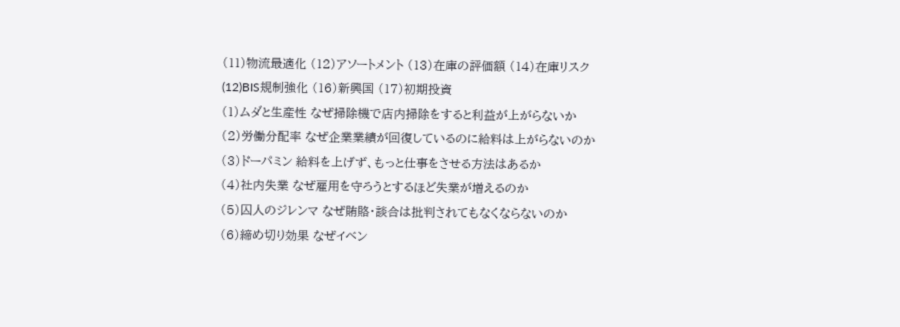(11)物流最適化 (12)アソートメント (13)在庫の評価額 (14)在庫リスク
(12)BIS規制強化 (16)新興国 (17)初期投資
(1)ムダと生産性 なぜ掃除機で店内掃除をすると利益が上がらないか
(2)労働分配率 なぜ企業業績が回復しているのに給料は上がらないのか
(3)ドーパミン 給料を上げず、もっと仕事をさせる方法はあるか
(4)社内失業 なぜ雇用を守ろうとするほど失業が増えるのか
(5)囚人のジレンマ なぜ賄賂・談合は批判されてもなくならないのか
(6)締め切り効果 なぜイベン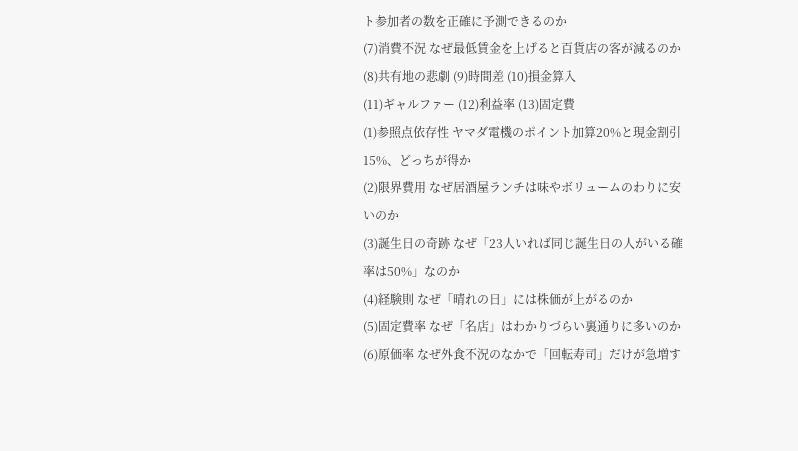ト参加者の数を正確に予測できるのか
(7)消費不況 なぜ最低賃金を上げると百貨店の客が減るのか
(8)共有地の悲劇 (9)時間差 (10)損金算入
(11)ギャルファー (12)利益率 (13)固定費
(1)参照点依存性 ヤマダ電機のポイント加算20%と現金割引15%、どっちが得か
(2)限界費用 なぜ居酒屋ランチは味やボリュームのわりに安いのか
(3)誕生日の奇跡 なぜ「23人いれば同じ誕生日の人がいる確率は50%」なのか
(4)経験則 なぜ「晴れの日」には株価が上がるのか
(5)固定費率 なぜ「名店」はわかりづらい裏通りに多いのか
(6)原価率 なぜ外食不況のなかで「回転寿司」だけが急増す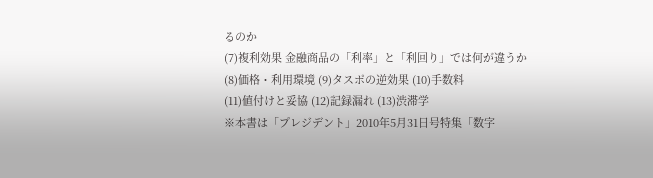るのか
(7)複利効果 金融商品の「利率」と「利回り」では何が違うか
(8)価格・利用環境 (9)タスポの逆効果 (10)手数料
(11)値付けと妥協 (12)記録漏れ (13)渋滞学
※本書は「プレジデント」2010年5月31日号特集「数字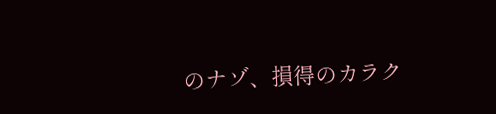のナゾ、損得のカラク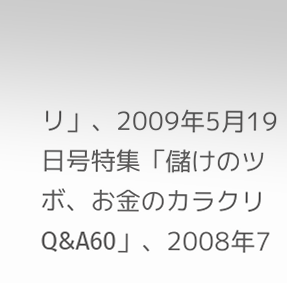リ」、2009年5月19日号特集「儲けのツボ、お金のカラクリQ&A60」、2008年7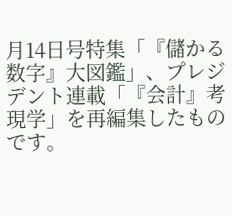月14日号特集「『儲かる数字』大図鑑」、プレジデント連載「『会計』考現学」を再編集したものです。